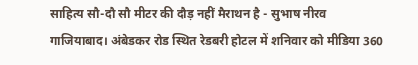साहित्य सौ-दौ सौ मीटर की दौड़ नहीं मैराथन है - सुभाष नीरव
गाजियाबाद। अंबेडकर रोड स्थित रेडबरी होटल में शनिवार को मीडिया 360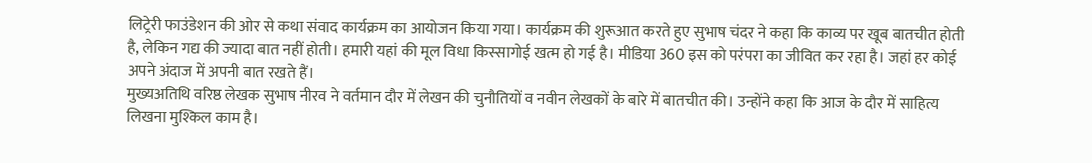लिट्रेरी फाउंडेशन की ओर से कथा संवाद कार्यक्रम का आयोजन किया गया। कार्यक्रम की शुरूआत करते हुए सुभाष चंदर ने कहा कि काव्य पर खूब बातचीत होती है, लेकिन गद्य की ज्यादा बात नहीं होती। हमारी यहां की मूल विधा किस्सागोई खत्म हो गई है। मीडिया 360 इस को परंपरा का जीवित कर रहा है। जहां हर कोई अपने अंदाज में अपनी बात रखते हैं।
मुख्यअतिथि वरिष्ठ लेखक सुभाष नीरव ने वर्तमान दौर में लेखन की चुनौतियों व नवीन लेखकों के बारे में बातचीत की। उन्होंने कहा कि आज के दौर में साहित्य लिखना मुश्किल काम है।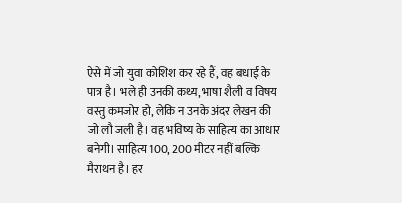ऐसे में जो युवा कोशिश कर रहे हैं, वह बधाई के पात्र है। भले ही उनकी कथ्य, भाषा शैली व विषय वस्तु कमजोर हो, लेकि न उनके अंदर लेखन की जो लौ जली है। वह भविष्य के साहित्य का आधार बनेगी। साहित्य 100, 200 मीटर नहीं बल्कि मैराथन है। हर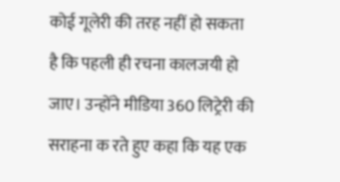कोई गूलेरी की तरह नहीं हो सकता है कि पहली ही रचना कालजयी हो जाए। उन्होंने मीडिया 360 लिट्रेरी की सराहना क रते हुए कहा कि यह एक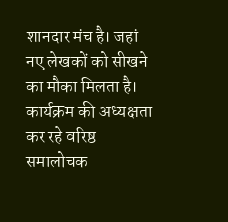शानदार मंच है। जहां नए लेखकों को सीखने का मौका मिलता है। कार्यक्रम की अध्यक्षता कर रहे वरिष्ठ समालोचक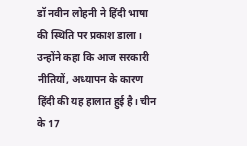डॉ नवीन लोहनी ने हिंदी भाषा की स्थिति पर प्रकाश डाला। उन्होंने कहा कि आज सरकारी नीतियों, अध्यापन के कारण हिंदी की यह हालात हुई है। चीन के 17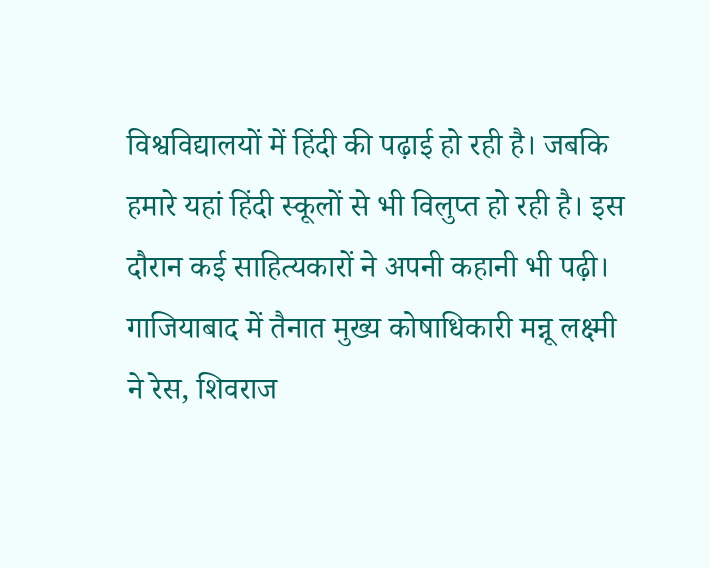विश्वविद्यालयों में हिंदी की पढ़ाई हो रही है। जबकि हमारे यहां हिंदी स्कूलों से भी विलुप्त हो रही है। इस दौरान कई साहित्यकारों ने अपनी कहानी भी पढ़ी। गाजियाबाद में तैनात मुख्य कोषाधिकारी मन्नू लक्ष्मी ने रेस, शिवराज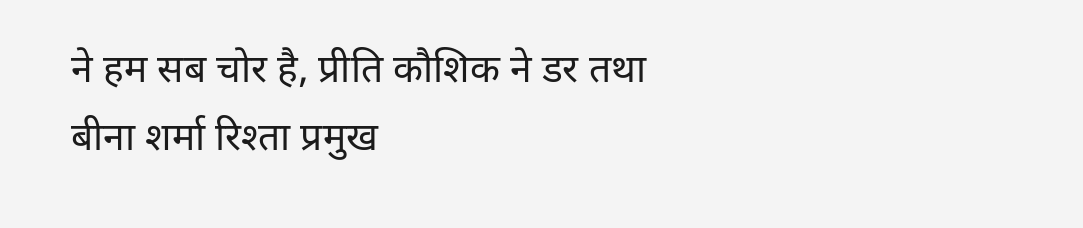ने हम सब चोर है, प्रीति कौशिक ने डर तथा बीना शर्मा रिश्ता प्रमुख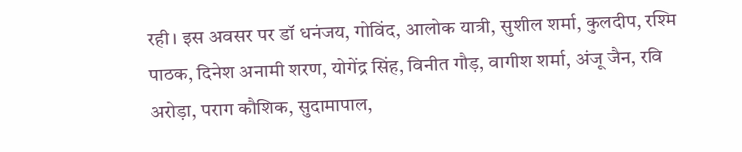रही। इस अवसर पर डॉ धनंजय, गोविंद, आलोक यात्री, सुशील शर्मा, कुलदीप, रश्मि पाठक, दिनेश अनामी शरण, योगेंद्र सिंह, विनीत गौड़, वागीश शर्मा, अंजू जैन, रवि अरोड़ा, पराग कौशिक, सुदामापाल,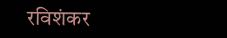रविशंकर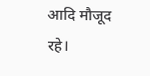आदि मौजूद रहे।